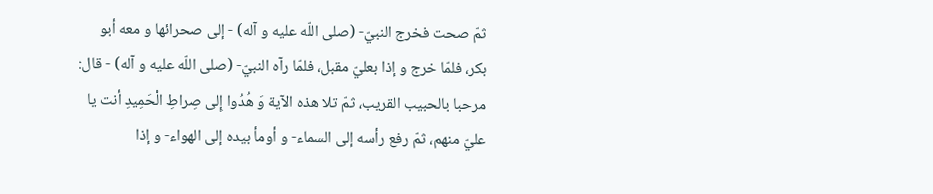ثمّ صحت فخرج النبيّ- (صلى اللّه عليه و آله) - إلى صحرائها و معه أبو بكر، فلمّا خرج و إذا بعليّ مقبل، فلمّا رآه النبيّ- (صلى اللّه عليه و آله) - قال: مرحبا بالحبيب القريب، ثمّ تلا هذه الآية وَ هُدُوا إِلى صِراطِ الْحَمِيدِ أنت يا عليّ منهم، ثمّ رفع رأسه إلى السماء- و أومأ بيده إلى الهواء- و إذا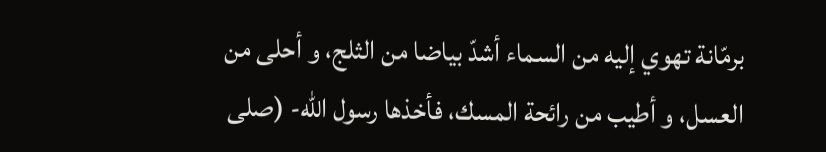برمّانة تهوي إليه من السماء أشدّ بياضا من الثلج، و أحلى من العسل، و أطيب من رائحة المسك، فأخذها رسول اللّه- (صلى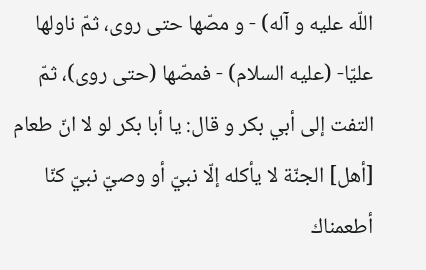اللّه عليه و آله) - و مصّها حتى روى، ثمّ ناولها عليّا- (عليه السلام) - فمصّها (حتى روى)، ثمّ التفت إلى أبي بكر و قال: يا أبا بكر لو لا انّ طعام [أهل] الجنّة لا يأكله إلّا نبيّ أو وصيّ نبيّ كنّا أطعمناك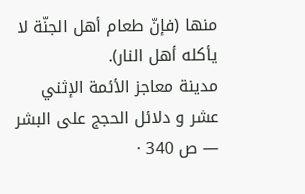منها (فإنّ طعام أهل الجنّة لا يأكله أهل النار).
مدينة معاجز الأئمة الإثني عشر و دلائل الحجج على البشر — ص 340 ·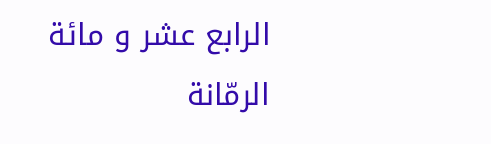الرابع عشر و مائة الرمّانة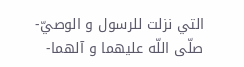التي نزلت للرسول و الوصيّ- صلّى اللّه عليهما و آلهما-